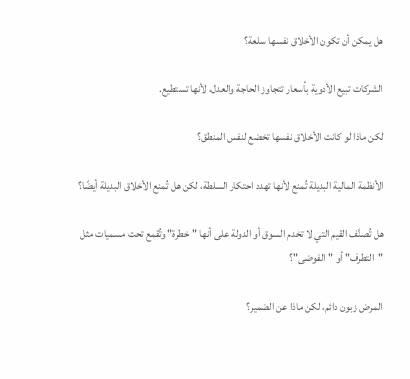هل يمكن أن تكون الأخلاق نفسها سلعة؟

الشركات تبيع الأدوية بأسعار تتجاوز الحاجة والعدل، لأنها تستطيع.

لكن ماذا لو كانت الأخلاق نفسها تخضع لنفس المنطق؟

الأنظمة المالية البديلة تُمنع لأنها تهدد احتكار السلطة، لكن هل تُمنع الأخلاق البديلة أيضًا؟

هل تُصنَّف القيم التي لا تخدم السوق أو الدولة على أنها "خطرة" وتُقمع تحت مسميات مثل "التطرف" أو "الفوضى"؟

المرض زبون دائم، لكن ماذا عن الضمير؟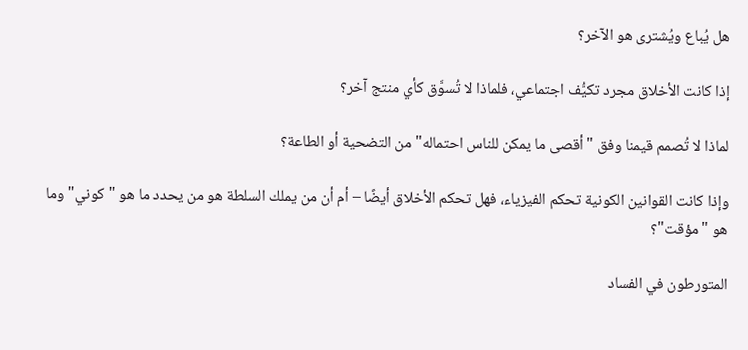هل يُباع ويُشترى هو الآخر؟

إذا كانت الأخلاق مجرد تكيُّف اجتماعي، فلماذا لا تُسوَّق كأي منتج آخر؟

لماذا لا تُصمم قيمنا وفق "أقصى ما يمكن للناس احتماله" من التضحية أو الطاعة؟

وإذا كانت القوانين الكونية تحكم الفيزياء، فهل تحكم الأخلاق أيضًا – أم أن من يملك السلطة هو من يحدد ما هو "كوني" وما هو "مؤقت"؟

المتورطون في الفساد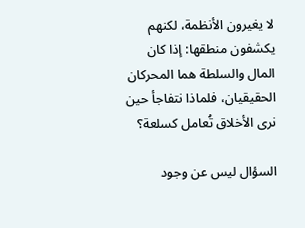لا يغيرون الأنظمة، لكنهم يكشفون منطقها: إذا كان المال والسلطة هما المحركان الحقيقيان، فلماذا نتفاجأ حين نرى الأخلاق تُعامل كسلعة؟

السؤال ليس عن وجود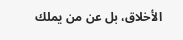الأخلاق، بل عن من يملك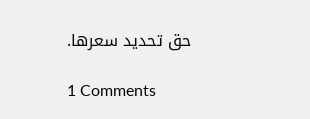حق تحديد سعرها.

1 Comments